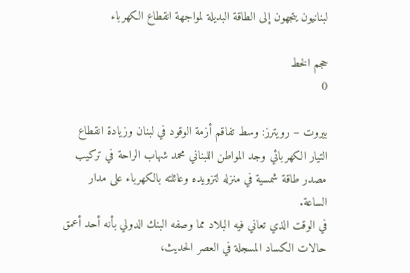لبنانيون يتجهون إلى الطاقة البديلة لمواجهة انقطاع الكهرباء

حجم الخط
0

بيروت – رويترز: وسط تفاقم أزمة الوقود في لبنان وزيادة انقطاع التيار الكهربائي وجد المواطن اللبناني محمد شهاب الراحة في تركيب مصدر طاقة شمسية في منزله لتزويده وعائلته بالكهرباء على مدار الساعة.
في الوقت الذي تعاني فيه البلاد مما وصفه البنك الدولي بأنه أحد أعمق حالات الكساد المسجلة في العصر الحديث،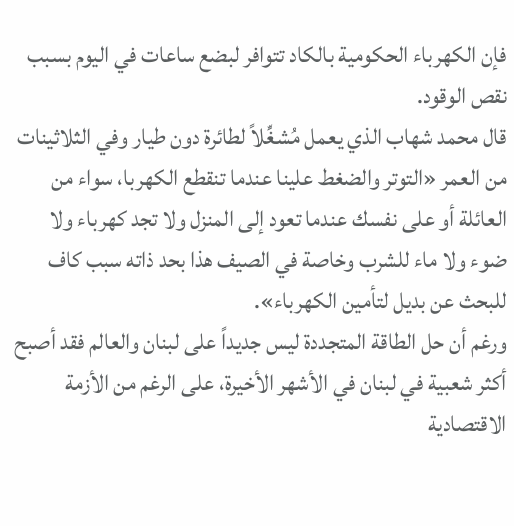فإن الكهرباء الحكومية بالكاد تتوافر لبضع ساعات في اليوم بسبب نقص الوقود.
قال محمد شهاب الذي يعمل مُشغِّلاً لطائرة دون طيار وفي الثلاثينات من العمر «التوتر والضغط علينا عندما تنقطع الكهربا، سواء من العائلة أو على نفسك عندما تعود إلى المنزل ولا تجد كهرباء ولا ضوء ولا ماء للشرب وخاصة في الصيف هذا بحد ذاته سبب كاف للبحث عن بديل لتأمين الكهرباء».
ورغم أن حل الطاقة المتجددة ليس جديداً على لبنان والعالم فقد أصبح أكثر شعبية في لبنان في الأشهر الأخيرة، على الرغم من الأزمة الاقتصادية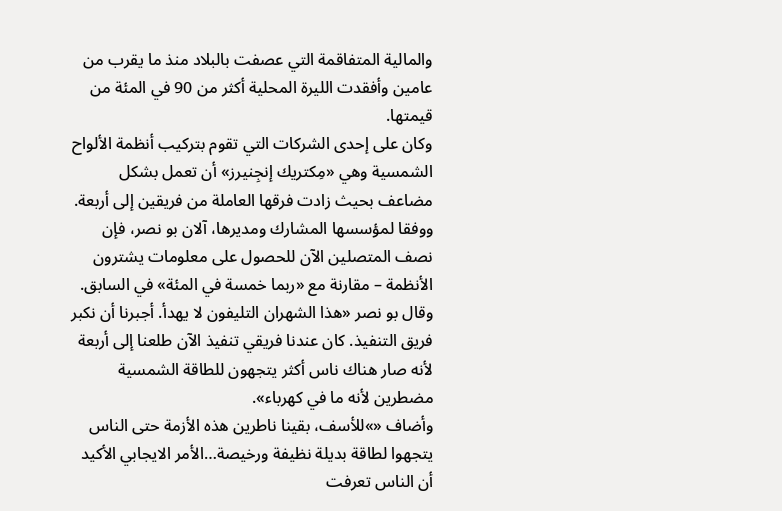والمالية المتفاقمة التي عصفت بالبلاد منذ ما يقرب من عامين وأفقدت الليرة المحلية أكثر من 90 في المئة من قيمتها.
وكان على إحدى الشركات التي تقوم بتركيب أنظمة الألواح الشمسية وهي «مِكتريك إنجِنيرز» أن تعمل بشكل مضاعف بحيث زادت فرقها العاملة من فريقين إلى أربعة. ووفقا لمؤسسها المشارك ومديرها، آلان بو نصر، فإن نصف المتصلين الآن للحصول على معلومات يشترون الأنظمة – مقارنة مع «ربما خمسة في المئة» في السابق.
وقال بو نصر «هذا الشهران التليفون لا يهدأ. أجبرنا أن نكبر فريق التنفيذ. كان عندنا فريقي تنفيذ الآن طلعنا إلى أربعة لأنه صار هناك ناس أكثر يتجهون للطاقة الشمسية مضطرين لأنه ما في كهرباء».
وأضاف «»للأسف، بقينا ناطرين هذه الأزمة حتى الناس يتجهوا لطاقة بديلة نظيفة ورخيصة…الأمر الايجابي الأكيد أن الناس تعرفت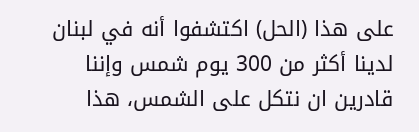على هذا (الحل) اكتشفوا أنه في لبنان لدينا أكثر من 300 يوم شمس وإننا قادرين ان نتكل على الشمس، هذا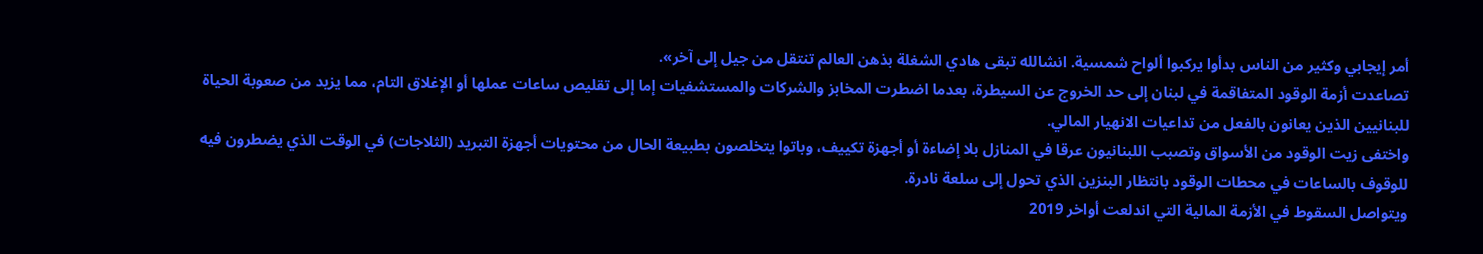أمر إيجابي وكثير من الناس بدأوا يركبوا ألواح شمسية. انشالله تبقى هادي الشغلة بذهن العالم تنتقل من جيل إلى آخر».
تصاعدت أزمة الوقود المتفاقمة في لبنان إلى حد الخروج عن السيطرة، بعدما اضطرت المخابز والشركات والمستشفيات إما إلى تقليص ساعات عملها أو الإغلاق التام، مما يزيد من صعوبة الحياة للبنانيين الذين يعانون بالفعل من تداعيات الانهيار المالي.
واختفى زيت الوقود من الأسواق وتصبب اللبنانيون عرقا في المنازل بلا إضاءة أو أجهزة تكييف، وباتوا يتخلصون بطبيعة الحال من محتويات أجهزة التبريد (الثلاجات) في الوقت الذي يضطرون فيه للوقوف بالساعات في محطات الوقود بانتظار البنزين الذي تحول إلى سلعة نادرة.
ويتواصل السقوط في الأزمة المالية التي اندلعت أواخر 2019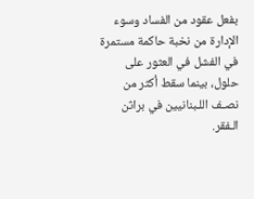بفعل عقود من الفساد وسوء الإدارة من نخبة حاكمة مستمرة في الفشل في العثور على حلول، بينما سقط أكثر من نصـف اللـبنانيين في براثن الـفقر.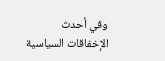وفي أحدث الإخفاقات السياسية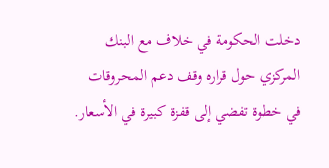دخلت الحكومة في خلاف مع البنك المركزي حول قراره وقف دعم المحروقات في خطوة تفضي إلى قفزة كبيرة في الأسعار.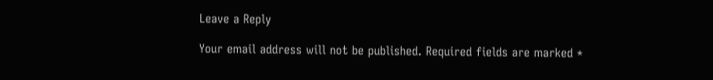Leave a Reply

Your email address will not be published. Required fields are marked *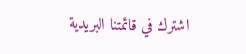اشترك في قائمتنا البريدية